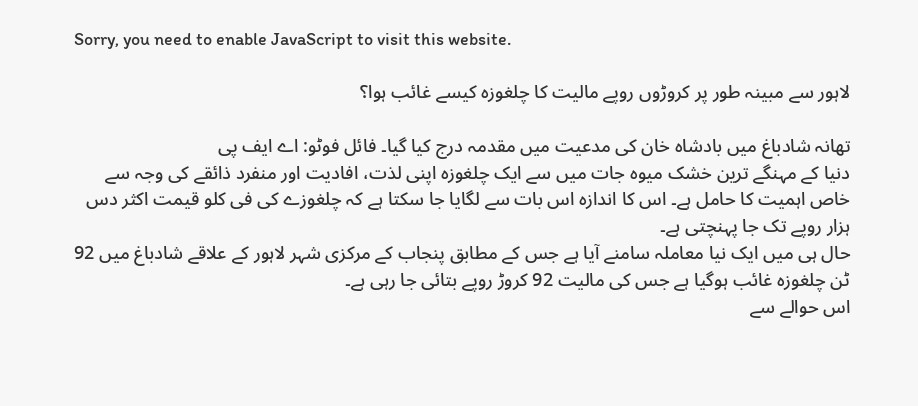Sorry, you need to enable JavaScript to visit this website.

لاہور سے مبینہ طور پر کروڑوں روپے مالیت کا چلغوزہ کیسے غائب ہوا؟

تھانہ شادباغ میں بادشاہ خان کی مدعیت میں مقدمہ درج کیا گیا۔ فائل فوٹو: اے ایف پی
دنیا کے مہنگے ترین خشک میوہ جات میں سے ایک چلغوزہ اپنی لذت، افادیت اور منفرد ذائقے کی وجہ سے خاص اہمیت کا حامل ہے۔ اس کا اندازہ اس بات سے لگایا جا سکتا ہے کہ چلغوزے کی فی کلو قیمت اکثر دس ہزار روپے تک جا پہنچتی ہے۔
حال ہی میں ایک نیا معاملہ سامنے آیا ہے جس کے مطابق پنجاب کے مرکزی شہر لاہور کے علاقے شادباغ میں 92 ٹن چلغوزہ غائب ہوگیا ہے جس کی مالیت 92 کروڑ روپے بتائی جا رہی ہے۔
اس حوالے سے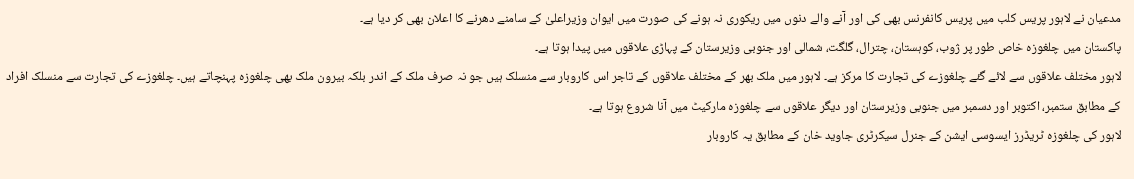مدعیان نے لاہور پریس کلب میں پریس کانفرنس بھی کی اور آنے والے دنوں میں ریکوری نہ ہونے کی صورت میں ایوان وزیراعلیٰ کے سامنے دھرنے کا اعلان بھی کر دیا ہے۔
پاکستان میں چلغوزہ خاص طور پر ژوب، کوہستان، چترال، گلگت، شمالی اور جنوبی وزیرستان کے پہاڑی علاقوں میں پیدا ہوتا ہے۔
لاہور مختلف علاقوں سے لائے گئے چلغوزے کی تجارت کا مرکز ہے۔ لاہور میں ملک بھر کے مختلف علاقوں کے تاجر اس کاروبار سے منسلک ہیں جو نہ صرف ملک کے اندر بلکہ بیرون ملک بھی چلغوزہ پہنچاتے ہیں۔ چلغوزے کی تجارت سے منسلک افراد کے مطابق ستمبر، اکتوبر اور دسمبر میں جنوبی وزیرستان اور دیگر علاقوں سے چلغوزہ مارکیٹ میں آنا شروع ہوتا ہے۔
لاہور کی چلغوزہ ٹریڈرز ایسوسی ایشن کے جنرل سیکرٹری جاوید خان کے مطابق یہ کاروبار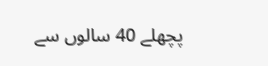پچھلے 40 سالوں سے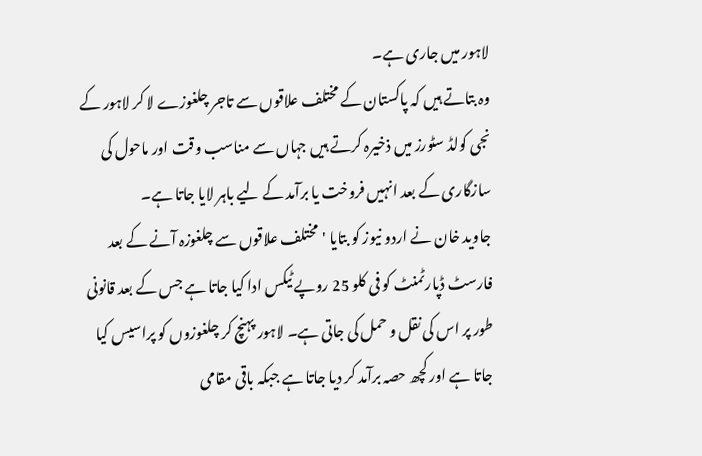لاہور میں جاری ہے۔
وہ بتاتے ہیں کہ پاکستان کے مختلف علاقوں سے تاجر چلغوزے لا کر لاہور کے نجی کولڈ سٹورز میں ذخیرہ کرتے ہیں جہاں سے مناسب وقت اور ماحول کی سازگاری کے بعد انہیں فروخت یا برآمد کے لیے باہر لایا جاتا ہے۔
جاوید خان نے اردو نیوز کو بتایا 'مختلف علاقوں سے چلغوزہ آنے کے بعد فارسٹ ڈپارٹمنٹ کو فی کلو 25 روپے ٹیکس ادا کیا جاتا ہے جس کے بعد قانونی طور پر اس کی نقل و حمل کی جاتی ہے۔ لاہور پہنچ کر چلغوزوں کو پراسیس کیا جاتا ہے اور کچھ حصہ برآمد کر دیا جاتا ہے جبکہ باقی مقامی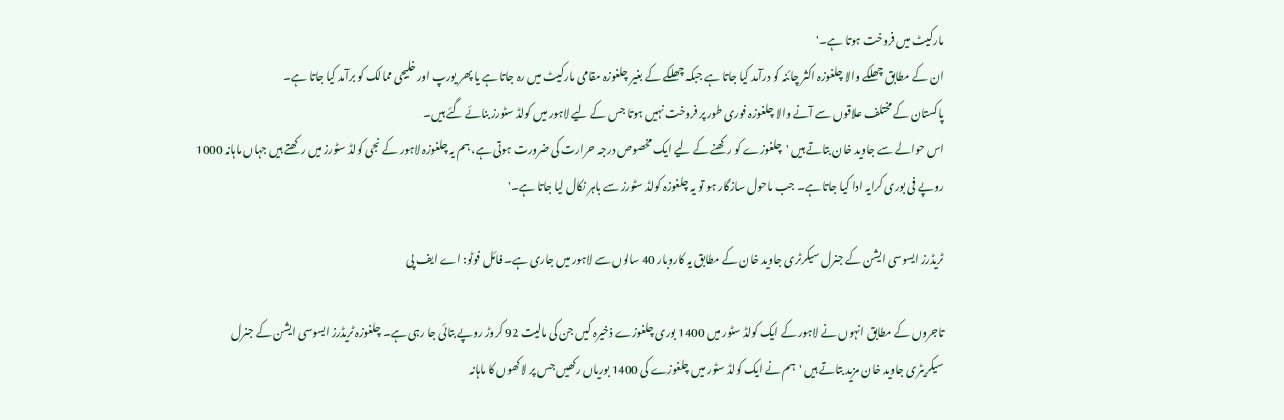مارکیٹ میں فروخت ہوتا ہے۔'
ان کے مطابق چھلکے والا چلغوزہ اکثر چائنہ کو درآمد کیا جاتا ہے جبکہ چھلکے کے بغیر چلغوزہ مقامی مارکیٹ میں رہ جاتا ہے یا پھر یورپ اور خلیجی ممالک کو برآمد کیا جاتا ہے۔
پاکستان کے مختلف علاقوں سے آنے والا چلغوزہ فوری طور پر فروخت نہیں ہوتا جس کے لیے لاہور میں کولڈ سٹورز بنائے گئے ہیں۔
اس حوالے سے جاوید خان بتاتے ہیں 'چلغوزے کو رکھنے کے لیے ایک مخصوص درجہ حرارت کی ضرورت ہوتی ہے، ہم یہ چلغوزہ لاہور کے نجی کولڈ سٹورز میں رکھتے ہیں جہاں ماہانہ 1000 روپے فی بوری کرایہ ادا کیا جاتا ہے۔ جب ماحول سازگار ہو تو یہ چلغوزہ کولڈ سٹورز سے باہر نکال لیا جاتا ہے۔'

ٹریڈرز ایسوسی ایشن کے جنرل سیکرٹری جاوید خان کے مطابق یہ کاروبار 40 سالوں سے لاہور میں جاری ہے۔ فائل فوٹو: اے ایف پی

تاجروں کے مطابق انہوں نے لاہور کے ایک کولڈ سٹور میں 1400 بوری چلغوزے ذخیرہ کیں جن کی مالیت 92 کروڑ روپے بتائی جا رہی ہے۔ چلغوزہ ٹریڈرز ایسوسی ایشن کے جنرل سیکریٹری جاوید خان مزید بتاتے ہیں 'ہم نے ایک کولڈ سٹور میں چلغوزے کی 1400 بوریاں رکھیں جس پر لاکھوں کا ماہانہ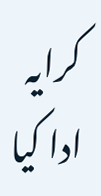کرایہ ادا کیا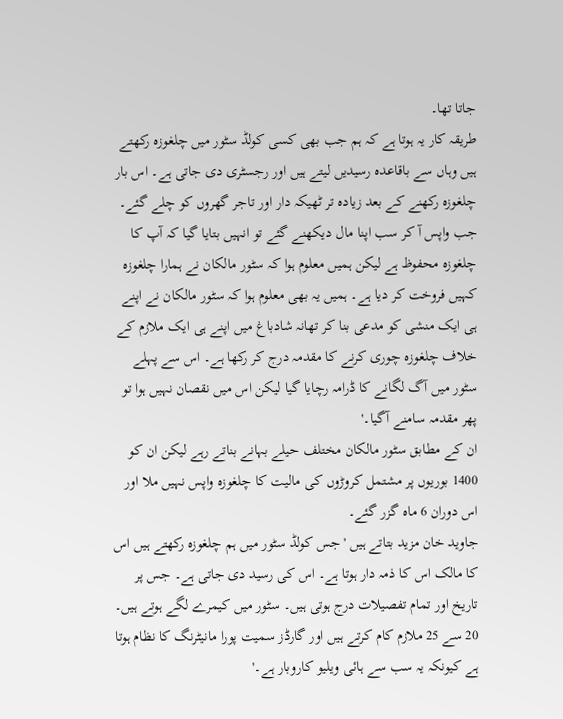جاتا تھا۔
طریقہ کار یہ ہوتا ہے کہ ہم جب بھی کسی کولڈ سٹور میں چلغوزہ رکھتے ہیں وہاں سے باقاعدہ رسیدیں لیتے ہیں اور رجسٹری دی جاتی ہے۔ اس بار چلغوزہ رکھنے کے بعد زیادہ تر ٹھیکہ دار اور تاجر گھروں کو چلے گئے۔ جب واپس آ کر سب اپنا مال دیکھنے گئے تو انہیں بتایا گیا کہ آپ کا چلغوزہ محفوظ ہے لیکن ہمیں معلوم ہوا کہ سٹور مالکان نے ہمارا چلغوزہ کہیں فروخت کر دیا ہے۔ ہمیں یہ بھی معلوم ہوا کہ سٹور مالکان نے اپنے ہی ایک منشی کو مدعی بنا کر تھانہ شادباغ میں اپنے ہی ایک ملازم کے خلاف چلغوزہ چوری کرنے کا مقدمہ درج کر رکھا ہے۔ اس سے پہلے سٹور میں آگ لگانے کا ڈرامہ رچایا گیا لیکن اس میں نقصان نہیں ہوا تو پھر مقدمہ سامنے آگیا۔'
ان کے مطابق سٹور مالکان مختلف حیلے بہانے بناتے رہے لیکن ان کو 1400 بوریوں پر مشتمل کروڑوں کی مالیت کا چلغوزہ واپس نہیں ملا اور اس دوران 6 ماہ گزر گئے۔
جاوید خان مزید بتاتے ہیں 'جس کولڈ سٹور میں ہم چلغوزہ رکھتے ہیں اس کا مالک اس کا ذمہ دار ہوتا ہے۔ اس کی رسید دی جاتی ہے۔ جس پر تاریخ اور تمام تفصیلات درج ہوتی ہیں۔ سٹور میں کیمرے لگے ہوتے ہیں۔ 20 سے 25 ملازم کام کرتے ہیں اور گارڈز سمیت پورا مانیٹرنگ کا نظام ہوتا ہے کیونکہ یہ سب سے ہائی ویلیو کاروبار ہے۔'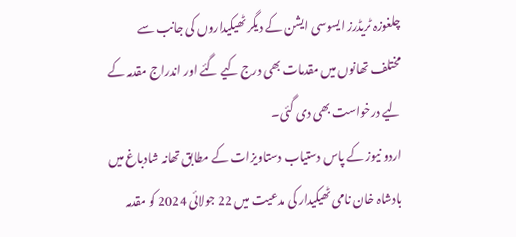چلغوزہ ٹریڈرز ایسوسی ایشن کے دیگر ٹھیکیداروں کی جانب سے مختلف تھانوں میں مقدمات بھی درج کیے گئے اور اندراج مقدمہ کے لیے درخواست بھی دی گئی۔
اردو نیوز کے پاس دستیاب دستاویزات کے مطابق تھانہ شادباغ میں بادشاہ خان نامی ٹھیکیدار کی مدعیت میں 22 جولائی 2024 کو مقدمہ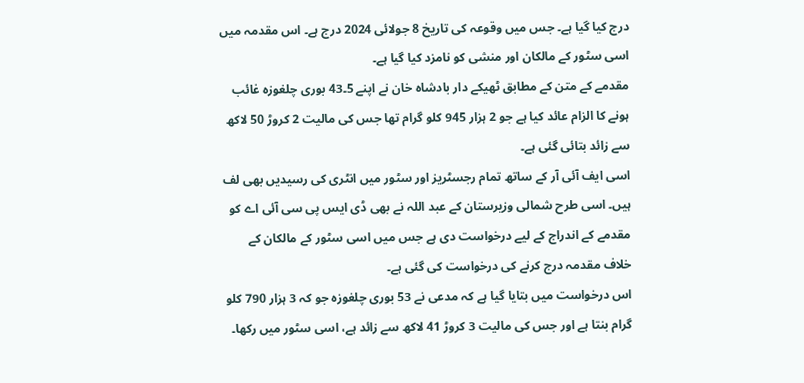درج کیا گیا ہے۔ جس میں وقوعہ کی تاریخ 8 جولائی 2024 درج ہے۔ اس مقدمہ میں اسی سٹور کے مالکان اور منشی کو نامزد کیا گیا ہے۔
مقدمے کے متن کے مطابق ٹھیکے دار بادشاہ خان نے اپنے 5۔43 بوری چلغوزہ غائب ہونے کا الزام عائد کیا ہے جو 2 ہزار 945 کلو گرام تھا جس کی مالیت 2 کروڑ 50 لاکھ سے زائد بتائی گئی ہے۔
اسی ایف آئی آر کے ساتھ تمام رجسٹریز اور سٹور میں انٹری کی رسیدیں بھی لف ہیں۔ اسی طرح شمالی وزیرستان کے عبد اللہ نے بھی ڈی ایس پی سی آئی اے کو مقدمے کے اندراج کے لیے درخواست دی ہے جس میں اسی سٹور کے مالکان کے خلاف مقدمہ درج کرنے کی درخواست کی گئی ہے۔
اس درخواست میں بتایا گیا ہے کہ مدعی نے 53 بوری چلغوزہ جو کہ 3 ہزار 790 کلو گرام بنتا ہے اور جس کی مالیت 3 کروڑ 41 لاکھ سے زائد ہے، اسی سٹور میں رکھا۔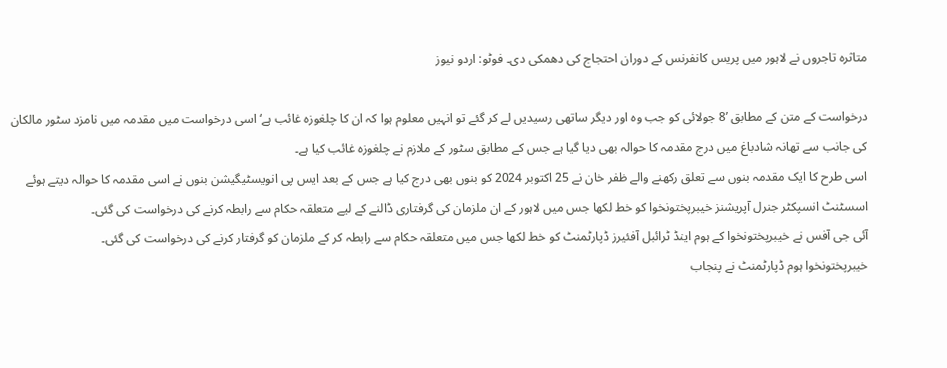متاثرہ تاجروں نے لاہور میں پریس کانفرنس کے دوران احتجاج کی دھمکی دی۔ فوٹو: اردو نیوز

درخواست کے متن کے مطابق ’8 جولائی کو جب وہ اور دیگر ساتھی رسیدیں لے کر گئے تو انہیں معلوم ہوا کہ ان کا چلغوزہ غائب ہے‘ اسی درخواست میں مقدمہ میں نامزد سٹور مالکان کی جانب سے تھانہ شادباغ میں درج مقدمہ کا حوالہ بھی دیا گیا ہے جس کے مطابق سٹور کے ملازم نے چلغوزہ غائب کیا ہے۔
اسی طرح کا ایک مقدمہ بنوں سے تعلق رکھنے والے ظفر خان نے 25 اکتوبر 2024 کو بنوں بھی درج کیا ہے جس کے بعد ایس پی انویسٹیگیشن بنوں نے اسی مقدمہ کا حوالہ دیتے ہوئے اسسٹنٹ انسپکٹر جنرل آپریشنز خیبرپختونخوا کو خط لکھا جس میں لاہور کے ان ملزمان کی گرفتاری ڈالنے کے لیے متعلقہ حکام سے رابطہ کرنے کی درخواست کی گئی۔
آئی جی آفس نے خیبرپختونخوا کے ہوم اینڈ ٹرائبل آفئیرز ڈپارٹمنٹ کو خط لکھا جس میں متعلقہ حکام سے رابطہ کر کے ملزمان کو گرفتار کرنے کی درخواست کی گئی۔
خیبرپختونخوا ہوم ڈپارٹمنٹ نے پنجاب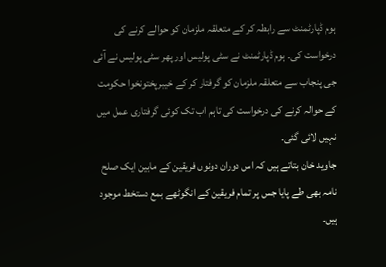ہوم ڈپارٹمنٹ سے رابطہ کر کے متعلقہ ملزمان کو حوالے کرنے کی درخواست کی۔ ہوم ڈپارٹمنٹ نے سٹی پولیس اور پھر سٹی پولیس نے آئی جی پنجاب سے متعلقہ ملزمان کو گرفتار کر کے خیبرپختونخوا حکومت کے حوالہ کرنے کی درخواست کی تاہم اب تک کوئی گرفتاری عمل میں نہیں لائی گئی۔
جاوید خان بتاتے ہیں کہ اس دوران دونوں فریقین کے مابین ایک صلح نامہ بھی طے پایا جس پر تمام فریقین کے انگوٹھے بمع دستخط موجود ہیں۔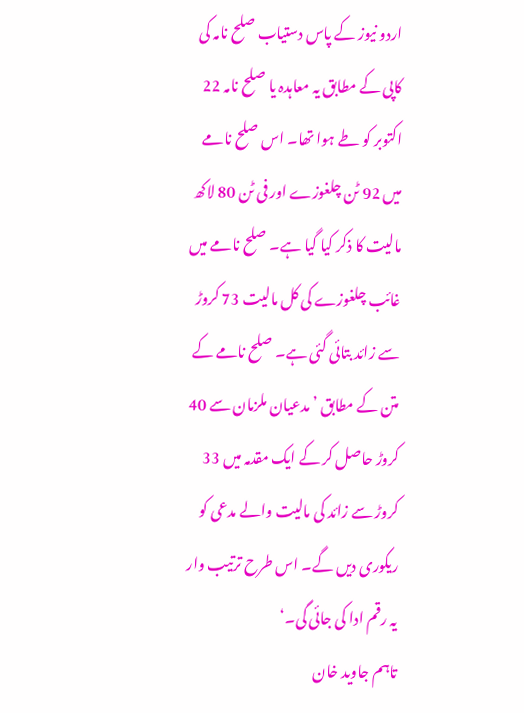اردو نیوز کے پاس دستیاب صلح نامہ کی کاپی کے مطابق یہ معاہدہ یا صلح نامہ 22 اکتوبر کو طے ہوا تھا۔ اس صلح نامے میں 92 ٹن چلغوزے اور فی ٹن 80 لاکھ مالیت کا ذکر کیا گیا ہے۔ صلح نامے میں غائب چلغوزے کی کل مالیت 73 کروڑ سے زائد بتائی گئی ہے۔ صلح نامے کے متن کے مطابق ’مدعیان ملزمان سے 40 کروڑ حاصل کر کے ایک مقدمہ میں 33 کروڑ سے زائد کی مالیت والے مدعی کو ریکوری دیں گے۔ اس طرح ترتیب وار یہ رقم ادا کی جائی گی۔‘
تاہم جاوید خان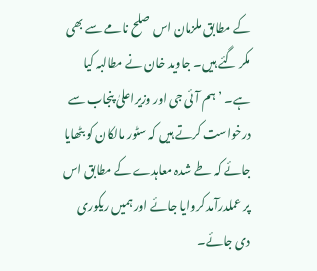کے مطابق ملزمان اس صلح نامے سے بھی مکر گئے ہیں۔ جاوید خان نے مطالبہ کیا ہے۔ ’ہم آئی جی اور وزیراعلیٰ پنجاب سے درخواست کرتے ہیں کہ سٹور مالکان کو بٹھایا جائے کہ طے شدہ معاہدے کے مطابق اس پر عملدرآمد کروایا جائے اور ہمیں ریکوری دی جائے۔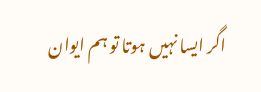اگر ایسا نہیں ہوتا تو ہم ایوان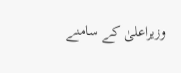وزیراعلیٰ کے سامنے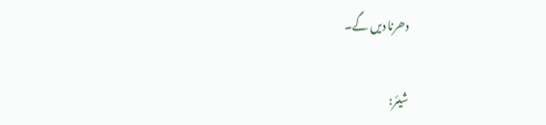دھرنا دیں گے۔

شیئر: